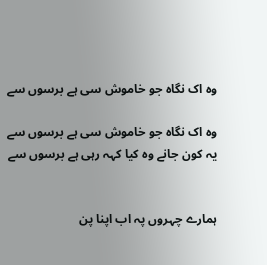وہ اک نگاہ جو خاموش سی ہے برسوں سے

وہ اک نگاہ جو خاموش سی ہے برسوں سے
یہ کون جانے وہ کیا کہہ رہی ہے برسوں سے


ہمارے چہروں پہ اب اپنا پن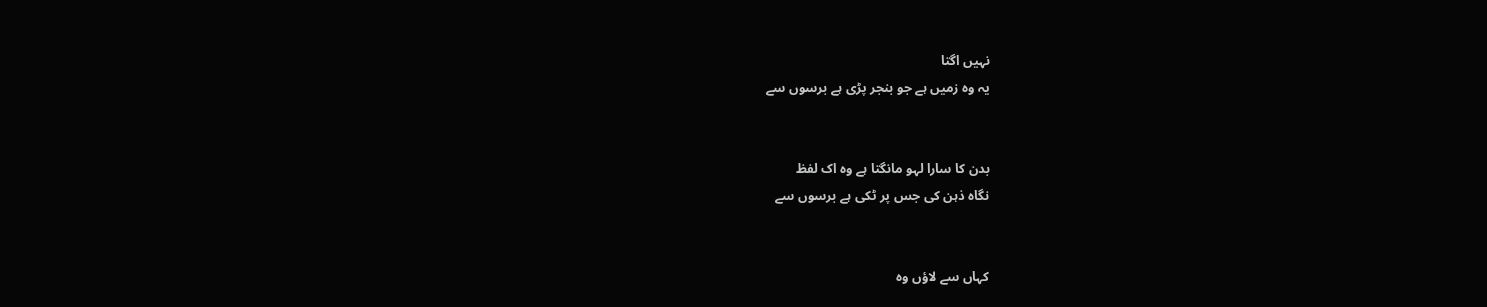نہیں اگتا
یہ وہ زمیں ہے جو بنجر پڑی ہے برسوں سے


بدن کا سارا لہو مانگتا ہے وہ اک لفظ
نگاہ ذہن کی جس پر ٹکی ہے برسوں سے


کہاں سے لاؤں وہ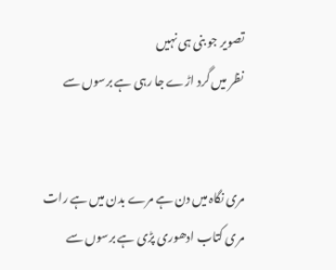تصویر جو بنی ہی نہیں
نظر میں گرد اڑے جا رہی ہے برسوں سے


مری نگاہ میں دن ہے مرے بدن میں ہے رات
مری کتاب ادھوری پڑی ہے برسوں سے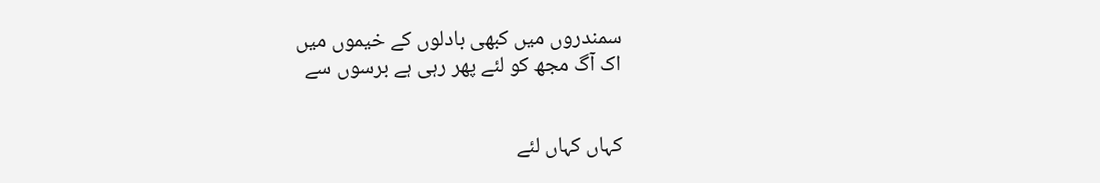سمندروں میں کبھی بادلوں کے خیموں میں
اک آگ مجھ کو لئے پھر رہی ہے برسوں سے


کہاں کہاں لئے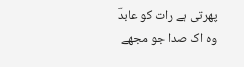پھرتی ہے رات کو عابدؔ
وہ اک صدا جو مجھے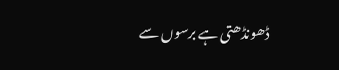ڈھونڈھتی ہے برسوں سے